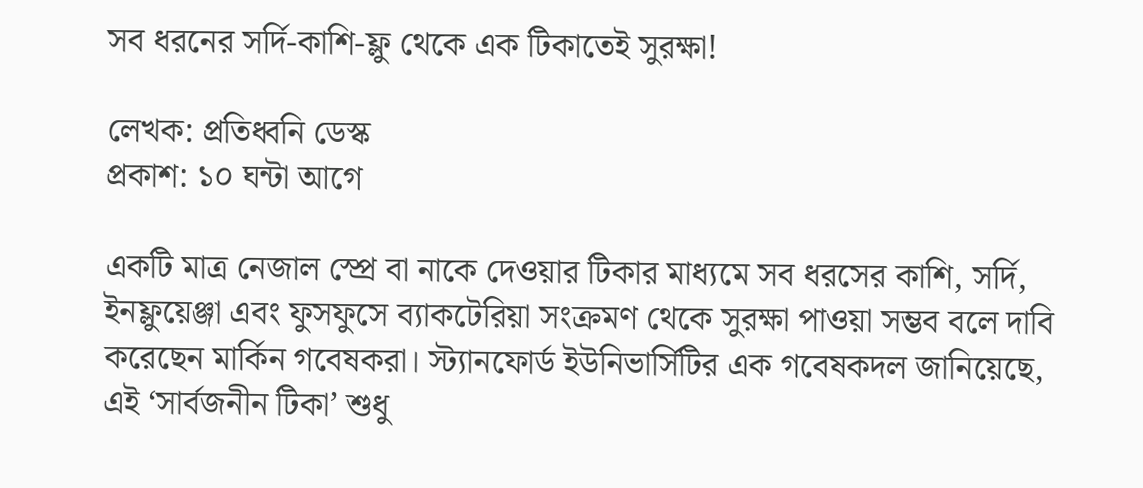সব ধরনের সর্দি-কাশি-ফ্লু থেকে এক টিকাতেই সুরক্ষা!

লেখক: প্রতিধ্বনি ডেস্ক
প্রকাশ: ১০ ঘন্টা আগে

একটি মাত্র নেজাল স্প্রে বা নাকে দেওয়ার টিকার মাধ্যমে সব ধরসের কাশি, সর্দি, ইনফ্লুয়েঞ্জা এবং ফুসফুসে ব্যাকটেরিয়া সংক্রমণ থেকে সুরক্ষা পাওয়া সম্ভব বলে দাবি করেছেন মার্কিন গবেষকরা। স্ট্যানফোর্ড ইউনিভার্সিটির এক গবেষকদল জানিয়েছে, এই ‘সার্বজনীন টিকা’ শুধু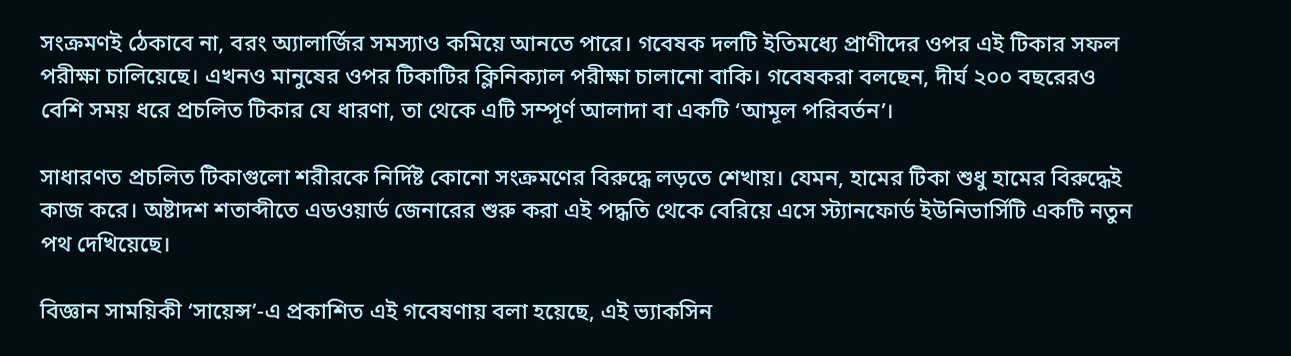সংক্রমণই ঠেকাবে না, বরং অ্যালার্জির সমস্যাও কমিয়ে আনতে পারে। গবেষক দলটি ইতিমধ্যে প্রাণীদের ওপর এই টিকার সফল পরীক্ষা চালিয়েছে। এখনও মানুষের ওপর টিকাটির ক্লিনিক্যাল পরীক্ষা চালানো বাকি। গবেষকরা বলছেন, দীর্ঘ ২০০ বছরেরও বেশি সময় ধরে প্রচলিত টিকার যে ধারণা, তা থেকে এটি সম্পূর্ণ আলাদা বা একটি ‘আমূল পরিবর্তন’।

সাধারণত প্রচলিত টিকাগুলো শরীরকে নির্দিষ্ট কোনো সংক্রমণের বিরুদ্ধে লড়তে শেখায়। যেমন, হামের টিকা শুধু হামের বিরুদ্ধেই কাজ করে। অষ্টাদশ শতাব্দীতে এডওয়ার্ড জেনারের শুরু করা এই পদ্ধতি থেকে বেরিয়ে এসে স্ট্যানফোর্ড ইউনিভার্সিটি একটি নতুন পথ দেখিয়েছে।

বিজ্ঞান সাময়িকী ‘সায়েন্স’-এ প্রকাশিত এই গবেষণায় বলা হয়েছে, এই ভ্যাকসিন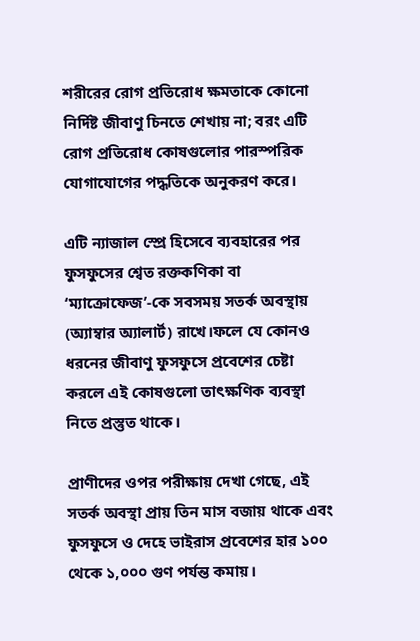শরীরের রোগ প্রতিরোধ ক্ষমতাকে কোনো নির্দিষ্ট জীবাণু চিনতে শেখায় না; বরং এটি রোগ প্রতিরোধ কোষগুলোর পারস্পরিক যোগাযোগের পদ্ধতিকে অনুকরণ করে।

এটি ন্যাজাল স্প্রে হিসেবে ব্যবহারের পর ফুসফুসের শ্বেত রক্তকণিকা বা ‘ম্যাক্রোফেজ’-কে সবসময় সতর্ক অবস্থায় (অ্যাম্বার অ্যালার্ট) রাখে।ফলে যে কোনও ধরনের জীবাণু ফুসফুসে প্রবেশের চেষ্টা করলে এই কোষগুলো তাৎক্ষণিক ব্যবস্থা নিতে প্রস্তুত থাকে।

প্রাণীদের ওপর পরীক্ষায় দেখা গেছে, এই সতর্ক অবস্থা প্রায় তিন মাস বজায় থাকে এবং ফুসফুসে ও দেহে ভাইরাস প্রবেশের হার ১০০ থেকে ১,০০০ গুণ পর্যন্ত কমায়।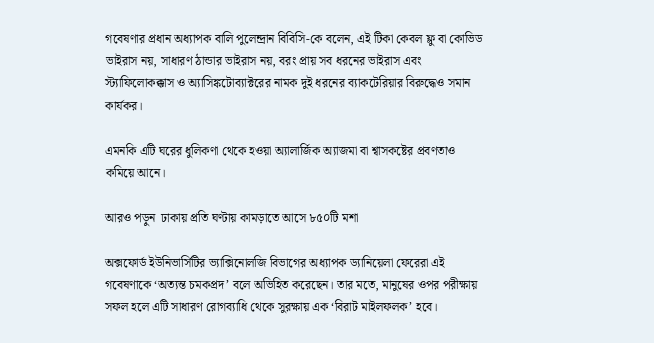গবেষণার প্রধান অধ্যাপক বালি পুলেন্দ্রান বিবিসি-কে বলেন, এই টিকা কেবল ফ্লু বা কোভিড ভাইরাস নয়, সাধারণ ঠান্ডার ভাইরাস নয়, বরং প্রায় সব ধরনের ভাইরাস এবং স্ট্যাফিলোকক্কাস ও অ্যাসিঙ্কটোব্যাক্টরের নামক দুই ধরনের ব্যাকটেরিয়ার বিরুদ্ধেও সমান কার্যকর।

এমনকি এটি ঘরের ধুলিকণা থেকে হওয়া অ্যালার্জিক অ্যাজমা বা শ্বাসকষ্টের প্রবণতাও কমিয়ে আনে।

আরও পড়ুন  ঢাকায় প্রতি ঘণ্টায় কামড়াতে আসে ৮৫০টি মশা

অক্সফোর্ড ইউনিভার্সিটির ভ্যাক্সিনোলজি বিভাগের অধ্যাপক ড্যানিয়েলা ফেরেরা এই গবেষণাকে ‘অত্যন্ত চমকপ্রদ’ বলে অভিহিত করেছেন। তার মতে, মানুষের ওপর পরীক্ষায় সফল হলে এটি সাধারণ রোগব্যাধি থেকে সুরক্ষায় এক ‘বিরাট মাইলফলক’ হবে।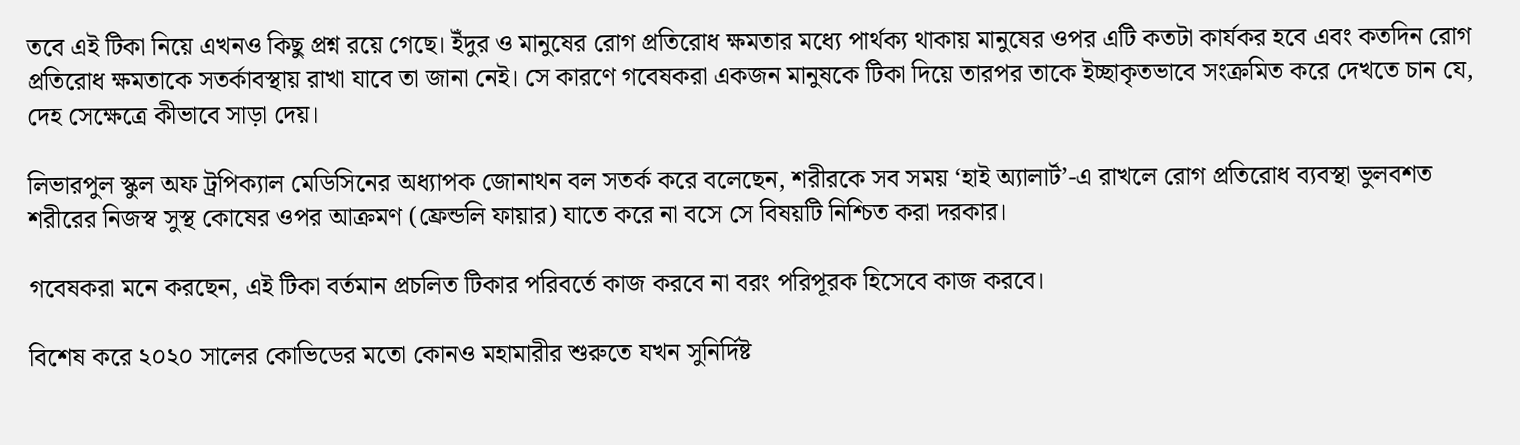তবে এই টিকা নিয়ে এখনও কিছু প্রশ্ন রয়ে গেছে। ইঁদুর ও মানুষের রোগ প্রতিরোধ ক্ষমতার মধ্যে পার্থক্য থাকায় মানুষের ওপর এটি কতটা কার্যকর হবে এবং কতদিন রোগ প্রতিরোধ ক্ষমতাকে সতর্কাবস্থায় রাখা যাবে তা জানা নেই। সে কারণে গবেষকরা একজন মানুষকে টিকা দিয়ে তারপর তাকে ইচ্ছাকৃতভাবে সংক্রমিত করে দেখতে চান যে, দেহ সেক্ষেত্রে কীভাবে সাড়া দেয়।

লিভারপুল স্কুল অফ ট্রপিক্যাল মেডিসিনের অধ্যাপক জোনাথন বল সতর্ক করে বলেছেন, শরীরকে সব সময় ‘হাই অ্যালার্ট’-এ রাখলে রোগ প্রতিরোধ ব্যবস্থা ভুলবশত শরীরের নিজস্ব সুস্থ কোষের ওপর আক্রমণ (ফ্রেন্ডলি ফায়ার) যাতে করে না বসে সে বিষয়টি নিশ্চিত করা দরকার।

গবেষকরা মনে করছেন, এই টিকা বর্তমান প্রচলিত টিকার পরিবর্তে কাজ করবে না বরং পরিপূরক হিসেবে কাজ করবে।

বিশেষ করে ২০২০ সালের কোভিডের মতো কোনও মহামারীর শুরুতে যখন সুনির্দিষ্ট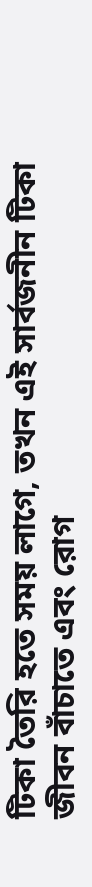টিকা তৈরি হতে সময় লাগে, তখন এই সার্বজনীন টিকা জীবন বাঁচাতে এবং রোগ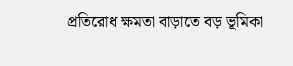প্রতিরোধ ক্ষমতা বাড়াতে বড় ভূমিকা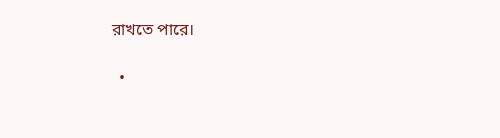রাখতে পারে।

  •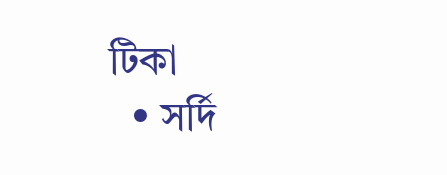টিকা
  • সর্দি